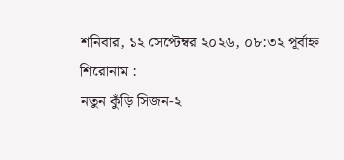শনিবার, ১২ সেপ্টেম্বর ২০২৬, ০৮:৩২ পূর্বাহ্ন
শিরোনাম :
নতুন কুঁড়ি সিজন-২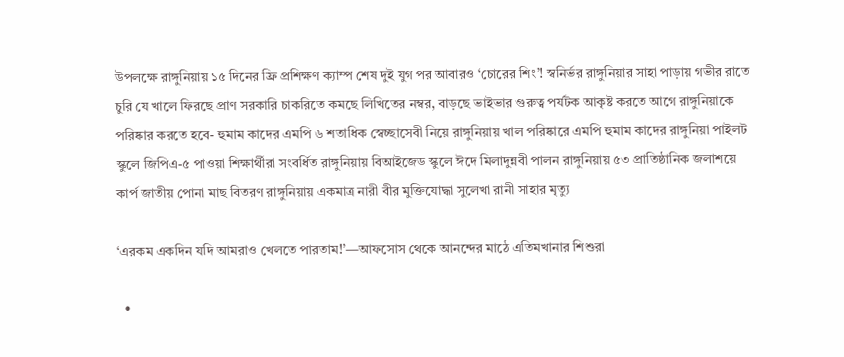উপলক্ষে রাঙ্গুনিয়ায় ১৫ দিনের ফ্রি প্রশিক্ষণ ক্যাম্প শেষ দুই যুগ পর আবারও ‘চোরের শিং’! স্বনির্ভর রাঙ্গুনিয়ার সাহা পাড়ায় গভীর রাতে চুরি যে খালে ফিরছে প্রাণ সরকারি চাকরিতে কমছে লিখিতের নম্বর, বাড়ছে ভাইভার গুরুত্ব পর্যটক আকৃষ্ট করতে আগে রাঙ্গুনিয়াকে পরিষ্কার করতে হবে- হুমাম কাদের এমপি ৬ শতাধিক স্বেচ্ছাসেবী নিয়ে রাঙ্গুনিয়ায় খাল পরিষ্কারে এমপি হুমাম কাদের রাঙ্গুনিয়া পাইলট স্কুলে জিপিএ-৫ পাওয়া শিক্ষার্থীরা সংবর্ধিত রাঙ্গুনিয়ায় বিআইজেড স্কুলে ঈদে মিলাদুন্নবী পালন রাঙ্গুনিয়ায় ৫৩ প্রাতিষ্ঠানিক জলাশয়ে কার্প জাতীয় পোনা মাছ বিতরণ রাঙ্গুনিয়ায় একমাত্র নারী বীর মুক্তিযোদ্ধা সুলেখা রানী সাহার মৃত্যু

‘এরকম একদিন যদি আমরাও খেলতে পারতাম!’—আফসোস থেকে আনন্দের মাঠে এতিমখানার শিশুরা

  •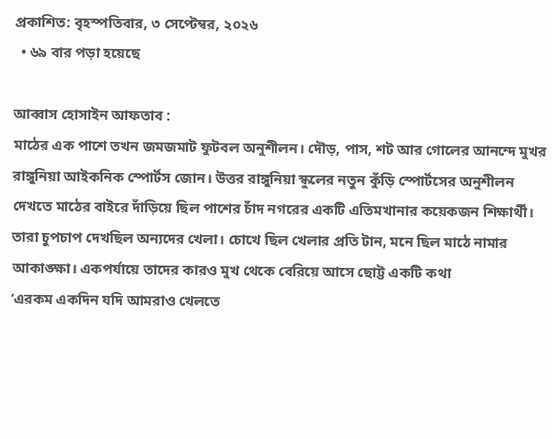প্রকাশিত: বৃহস্পতিবার, ৩ সেপ্টেম্বর, ২০২৬
  • ৬৯ বার পড়া হয়েছে

আব্বাস হোসাইন আফতাব :
মাঠের এক পাশে তখন জমজমাট ফুটবল অনুশীলন। দৌড়, পাস, শট আর গোলের আনন্দে মুখর রাঙ্গুনিয়া আইকনিক স্পোর্টস জোন। উত্তর রাঙ্গুনিয়া স্কুলের নতুন কুঁড়ি স্পোর্টসের অনুশীলন দেখতে মাঠের বাইরে দাঁড়িয়ে ছিল পাশের চাঁদ নগরের একটি এতিমখানার কয়েকজন শিক্ষার্থী।
তারা চুপচাপ দেখছিল অন্যদের খেলা। চোখে ছিল খেলার প্রতি টান, মনে ছিল মাঠে নামার আকাঙ্ক্ষা। একপর্যায়ে তাদের কারও মুখ থেকে বেরিয়ে আসে ছোট্ট একটি কথা
‘এরকম একদিন যদি আমরাও খেলতে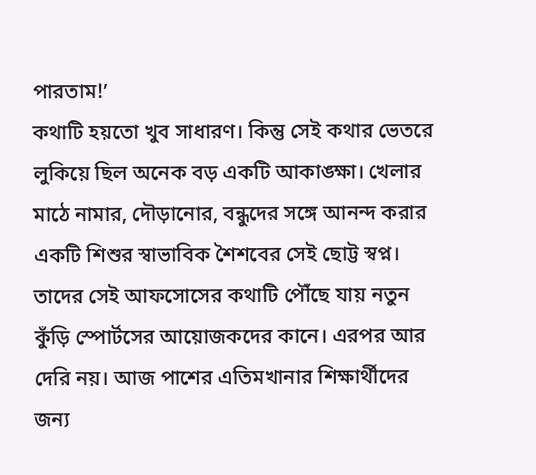পারতাম!’
কথাটি হয়তো খুব সাধারণ। কিন্তু সেই কথার ভেতরে লুকিয়ে ছিল অনেক বড় একটি আকাঙ্ক্ষা। খেলার মাঠে নামার, দৌড়ানোর, বন্ধুদের সঙ্গে আনন্দ করার একটি শিশুর স্বাভাবিক শৈশবের সেই ছোট্ট স্বপ্ন।
তাদের সেই আফসোসের কথাটি পৌঁছে যায় নতুন কুঁড়ি স্পোর্টসের আয়োজকদের কানে। এরপর আর দেরি নয়। আজ পাশের এতিমখানার শিক্ষার্থীদের জন্য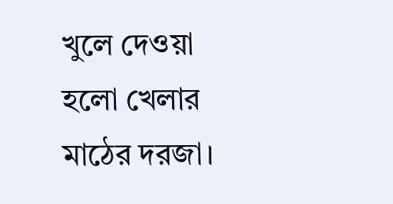খুলে দেওয়া হলো খেলার মাঠের দরজা।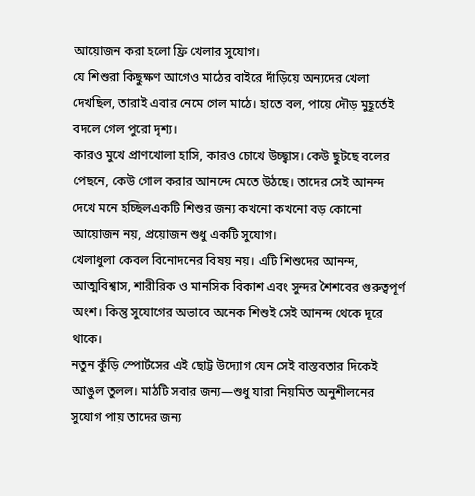আয়োজন করা হলো ফ্রি খেলার সুযোগ।
যে শিশুরা কিছুক্ষণ আগেও মাঠের বাইরে দাঁড়িয়ে অন্যদের খেলা দেখছিল, তারাই এবার নেমে গেল মাঠে। হাতে বল, পায়ে দৌড় মুহূর্তেই বদলে গেল পুরো দৃশ্য।
কারও মুখে প্রাণখোলা হাসি, কারও চোখে উচ্ছ্বাস। কেউ ছুটছে বলের পেছনে, কেউ গোল করার আনন্দে মেতে উঠছে। তাদের সেই আনন্দ দেখে মনে হচ্ছিলএকটি শিশুর জন্য কখনো কখনো বড় কোনো আয়োজন নয়, প্রয়োজন শুধু একটি সুযোগ।
খেলাধুলা কেবল বিনোদনের বিষয় নয়। এটি শিশুদের আনন্দ, আত্মবিশ্বাস, শারীরিক ও মানসিক বিকাশ এবং সুন্দর শৈশবের গুরুত্বপূর্ণ অংশ। কিন্তু সুযোগের অভাবে অনেক শিশুই সেই আনন্দ থেকে দূরে থাকে।
নতুন কুঁড়ি স্পোর্টসের এই ছোট্ট উদ্যোগ যেন সেই বাস্তবতার দিকেই আঙুল তুলল। মাঠটি সবার জন্য—শুধু যারা নিয়মিত অনুশীলনের সুযোগ পায় তাদের জন্য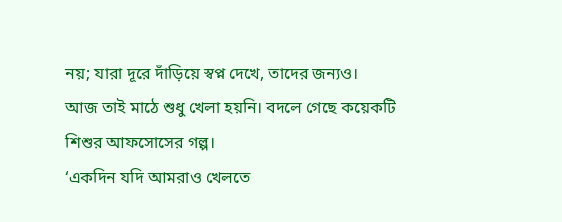নয়; যারা দূরে দাঁড়িয়ে স্বপ্ন দেখে, তাদের জন্যও।
আজ তাই মাঠে শুধু খেলা হয়নি। বদলে গেছে কয়েকটি শিশুর আফসোসের গল্প।
‘একদিন যদি আমরাও খেলতে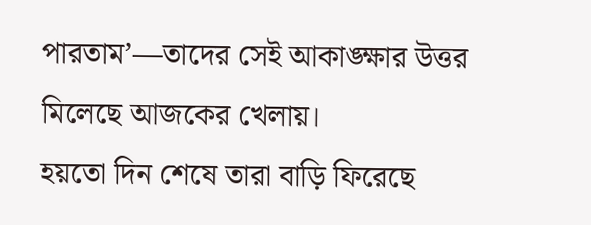পারতাম’—তাদের সেই আকাঙ্ক্ষার উত্তর মিলেছে আজকের খেলায়।
হয়তো দিন শেষে তারা বাড়ি ফিরেছে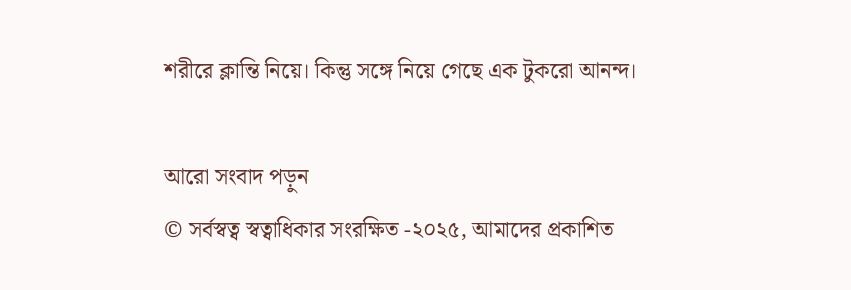শরীরে ক্লান্তি নিয়ে। কিন্তু সঙ্গে নিয়ে গেছে এক টুকরো আনন্দ।

আরো সংবাদ পড়ুন
© সর্বস্বত্ব স্বত্বাধিকার সংরক্ষিত -২০২৫, আমাদের প্রকাশিত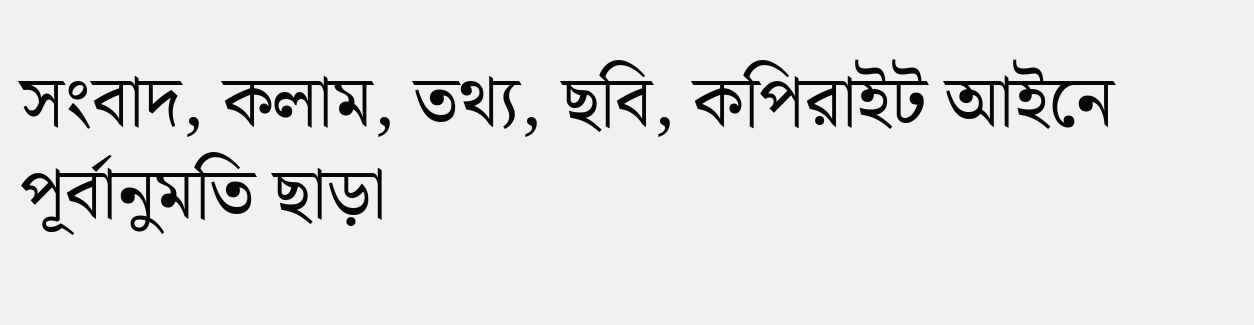সংবাদ, কলাম, তথ্য, ছবি, কপিরাইট আইনে পূর্বানুমতি ছাড়া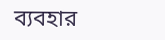ব্যবহার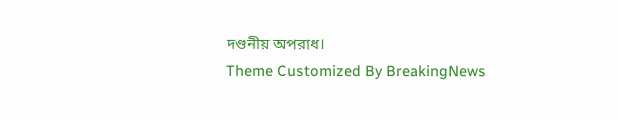দণ্ডনীয় অপরাধ।
Theme Customized By BreakingNews